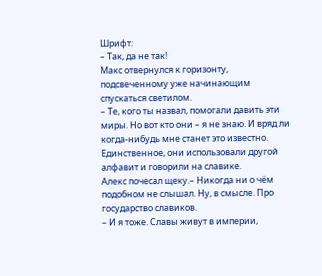Шрифт:
– Так, да не так!
Макс отвернулся к горизонту, подсвеченному уже начинающим спускаться светилом.
– Те, кого ты назвал, помогали давить эти миры. Но вот кто они – я не знаю. И вряд ли когда-нибудь мне станет это известно. Единственное, они использовали другой алфавит и говорили на славике.
Алекс почесал щеку.– Никогда ни о чём подобном не слышал. Ну, в смысле. Про государство славиков.
– И я тоже. Славы живут в империи,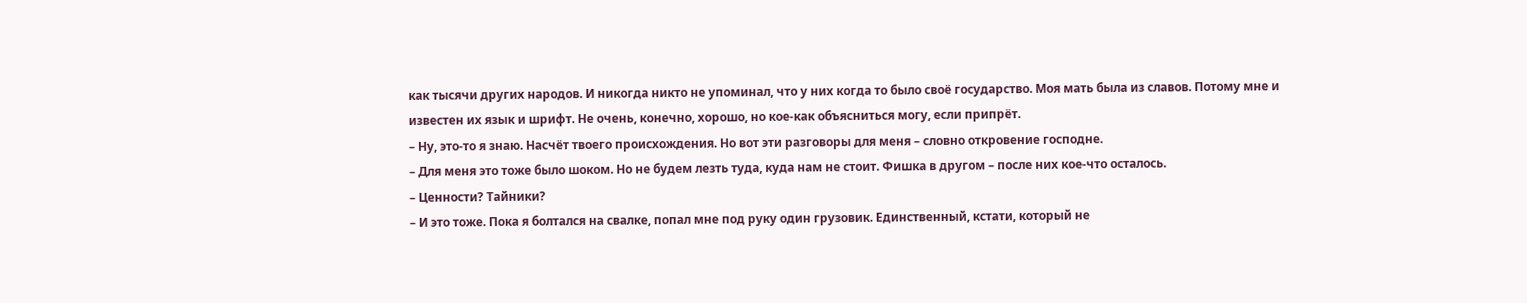как тысячи других народов. И никогда никто не упоминал, что у них когда то было своё государство. Моя мать была из славов. Потому мне и известен их язык и шрифт. Не очень, конечно, хорошо, но кое-как объясниться могу, если припрёт.
– Ну, это-то я знаю. Насчёт твоего происхождения. Но вот эти разговоры для меня – словно откровение господне.
– Для меня это тоже было шоком. Но не будем лезть туда, куда нам не стоит. Фишка в другом – после них кое-что осталось.
– Ценности? Тайники?
– И это тоже. Пока я болтался на свалке, попал мне под руку один грузовик. Единственный, кстати, который не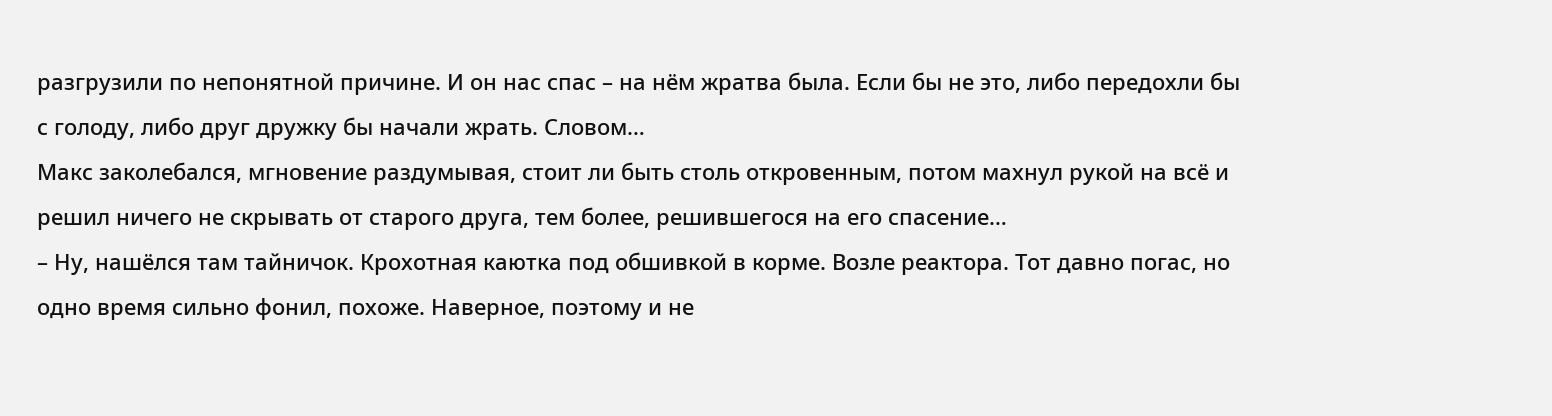разгрузили по непонятной причине. И он нас спас – на нём жратва была. Если бы не это, либо передохли бы с голоду, либо друг дружку бы начали жрать. Словом…
Макс заколебался, мгновение раздумывая, стоит ли быть столь откровенным, потом махнул рукой на всё и решил ничего не скрывать от старого друга, тем более, решившегося на его спасение…
– Ну, нашёлся там тайничок. Крохотная каютка под обшивкой в корме. Возле реактора. Тот давно погас, но одно время сильно фонил, похоже. Наверное, поэтому и не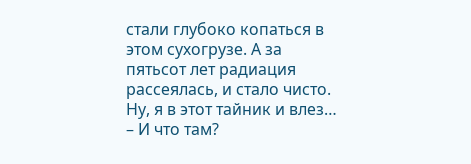стали глубоко копаться в этом сухогрузе. А за пятьсот лет радиация рассеялась, и стало чисто. Ну, я в этот тайник и влез…
– И что там?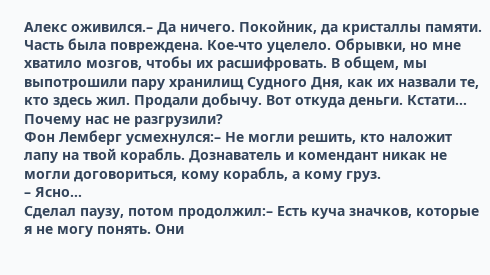Алекс оживился.– Да ничего. Покойник, да кристаллы памяти. Часть была повреждена. Кое-что уцелело. Обрывки, но мне хватило мозгов, чтобы их расшифровать. В общем, мы выпотрошили пару хранилищ Судного Дня, как их назвали те, кто здесь жил. Продали добычу. Вот откуда деньги. Кстати… Почему нас не разгрузили?
Фон Лемберг усмехнулся:– Не могли решить, кто наложит лапу на твой корабль. Дознаватель и комендант никак не могли договориться, кому корабль, а кому груз.
– Ясно…
Сделал паузу, потом продолжил:– Есть куча значков, которые я не могу понять. Они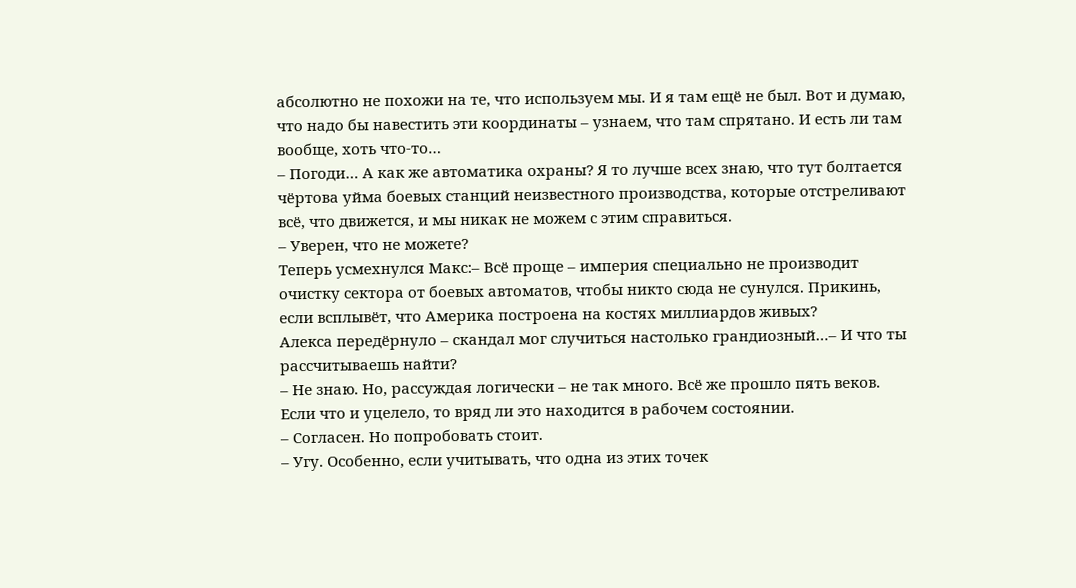абсолютно не похожи на те, что используем мы. И я там ещё не был. Вот и думаю, что надо бы навестить эти координаты – узнаем, что там спрятано. И есть ли там вообще, хоть что-то…
– Погоди… А как же автоматика охраны? Я то лучше всех знаю, что тут болтается чёртова уйма боевых станций неизвестного производства, которые отстреливают всё, что движется, и мы никак не можем с этим справиться.
– Уверен, что не можете?
Теперь усмехнулся Макс:– Всё проще – империя специально не производит очистку сектора от боевых автоматов, чтобы никто сюда не сунулся. Прикинь, если всплывёт, что Америка построена на костях миллиардов живых?
Алекса передёрнуло – скандал мог случиться настолько грандиозный…– И что ты рассчитываешь найти?
– Не знаю. Но, рассуждая логически – не так много. Всё же прошло пять веков. Если что и уцелело, то вряд ли это находится в рабочем состоянии.
– Согласен. Но попробовать стоит.
– Угу. Особенно, если учитывать, что одна из этих точек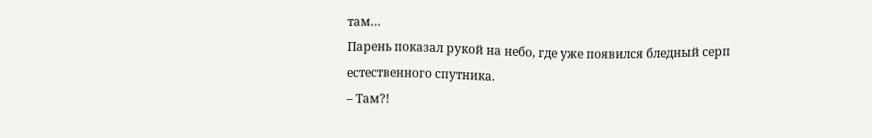там…
Парень показал рукой на небо, где уже появился бледный серп естественного спутника.
– Там?!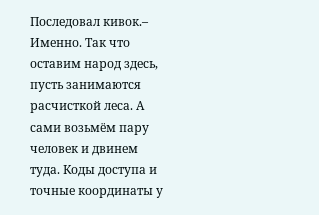Последовал кивок.– Именно. Так что оставим народ здесь, пусть занимаются расчисткой леса. А сами возьмём пару человек и двинем туда. Коды доступа и точные координаты у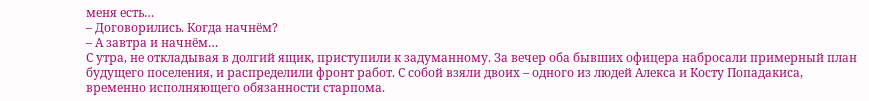меня есть…
– Договорились. Когда начнём?
– А завтра и начнём…
С утра, не откладывая в долгий ящик, приступили к задуманному. За вечер оба бывших офицера набросали примерный план будущего поселения, и распределили фронт работ. С собой взяли двоих – одного из людей Алекса и Косту Попадакиса, временно исполняющего обязанности старпома.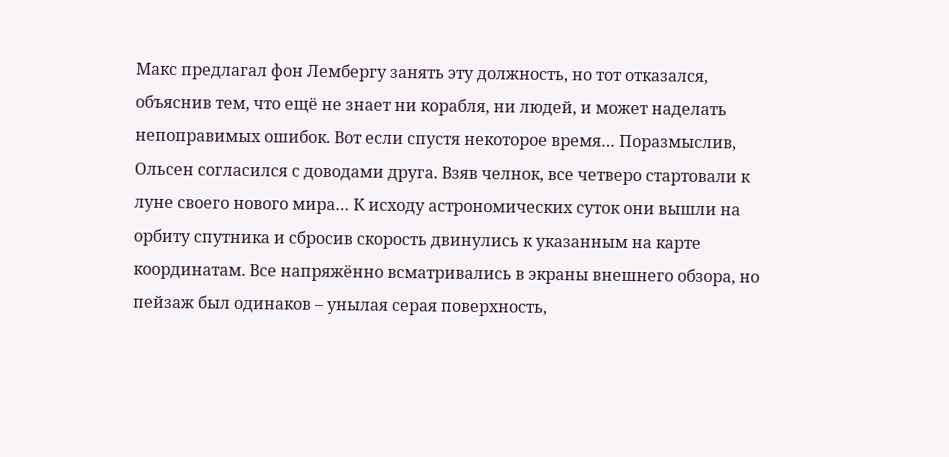Макс предлагал фон Лембергу занять эту должность, но тот отказался, объяснив тем, что ещё не знает ни корабля, ни людей, и может наделать непоправимых ошибок. Вот если спустя некоторое время… Поразмыслив, Ольсен согласился с доводами друга. Взяв челнок, все четверо стартовали к луне своего нового мира… К исходу астрономических суток они вышли на орбиту спутника и сбросив скорость двинулись к указанным на карте координатам. Все напряжённо всматривались в экраны внешнего обзора, но пейзаж был одинаков – унылая серая поверхность,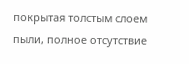покрытая толстым слоем пыли, полное отсутствие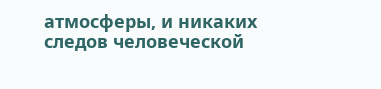атмосферы, и никаких следов человеческой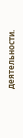деятельности.